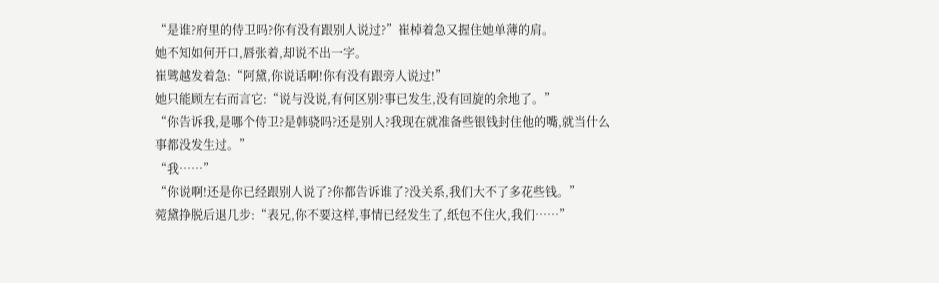“是谁?府里的侍卫吗?你有没有跟别人说过?”崔棹着急又握住她单薄的肩。
她不知如何开口,唇张着,却说不出一字。
崔骘越发着急:“阿黛,你说话啊!你有没有跟旁人说过!”
她只能顾左右而言它:“说与没说,有何区别?事已发生,没有回旋的余地了。”
“你告诉我,是哪个侍卫?是韩骁吗?还是别人?我现在就准备些银钱封住他的嘴,就当什么事都没发生过。”
“我……”
“你说啊!还是你已经跟别人说了?你都告诉谁了?没关系,我们大不了多花些钱。”
菀黛挣脱后退几步:“表兄,你不要这样,事情已经发生了,纸包不住火,我们……”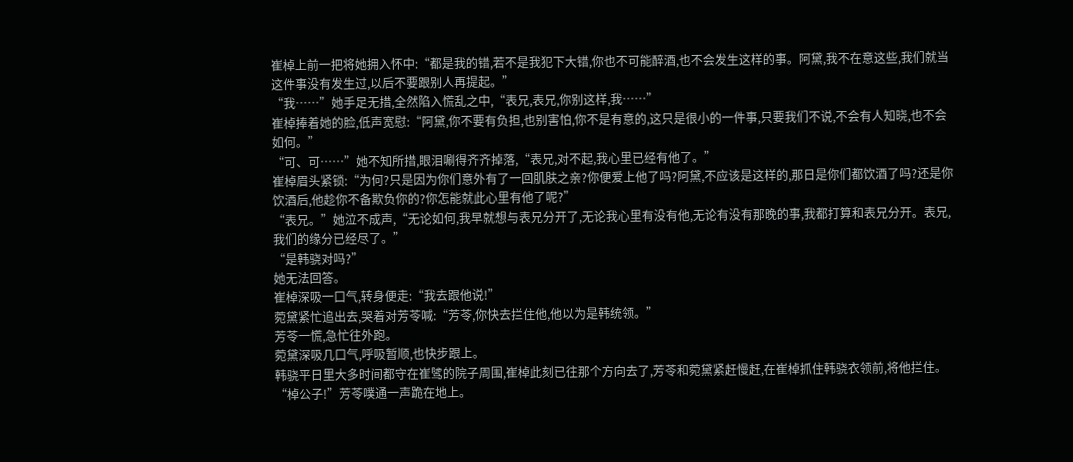崔棹上前一把将她拥入怀中:“都是我的错,若不是我犯下大错,你也不可能醉酒,也不会发生这样的事。阿黛,我不在意这些,我们就当这件事没有发生过,以后不要跟别人再提起。”
“我……”她手足无措,全然陷入慌乱之中,“表兄,表兄,你别这样,我……”
崔棹捧着她的脸,低声宽慰:“阿黛,你不要有负担,也别害怕,你不是有意的,这只是很小的一件事,只要我们不说,不会有人知晓,也不会如何。”
“可、可……”她不知所措,眼泪唰得齐齐掉落,“表兄,对不起,我心里已经有他了。”
崔棹眉头紧锁:“为何?只是因为你们意外有了一回肌肤之亲?你便爱上他了吗?阿黛,不应该是这样的,那日是你们都饮酒了吗?还是你饮酒后,他趁你不备欺负你的?你怎能就此心里有他了呢?”
“表兄。”她泣不成声,“无论如何,我早就想与表兄分开了,无论我心里有没有他,无论有没有那晚的事,我都打算和表兄分开。表兄,我们的缘分已经尽了。”
“是韩骁对吗?”
她无法回答。
崔棹深吸一口气,转身便走:“我去跟他说!”
菀黛紧忙追出去,哭着对芳苓喊:“芳苓,你快去拦住他,他以为是韩统领。”
芳苓一慌,急忙往外跑。
菀黛深吸几口气,呼吸暂顺,也快步跟上。
韩骁平日里大多时间都守在崔骘的院子周围,崔棹此刻已往那个方向去了,芳苓和菀黛紧赶慢赶,在崔棹抓住韩骁衣领前,将他拦住。
“棹公子!”芳苓噗通一声跪在地上。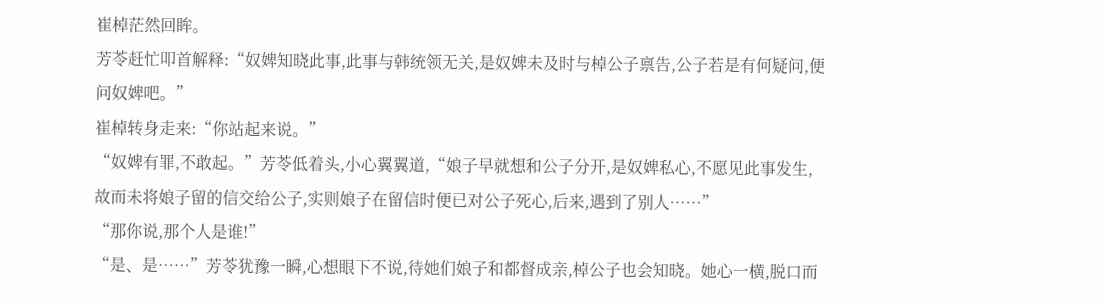崔棹茫然回眸。
芳苓赶忙叩首解释:“奴婢知晓此事,此事与韩统领无关,是奴婢未及时与棹公子禀告,公子若是有何疑问,便问奴婢吧。”
崔棹转身走来:“你站起来说。”
“奴婢有罪,不敢起。”芳苓低着头,小心翼翼道,“娘子早就想和公子分开,是奴婢私心,不愿见此事发生,故而未将娘子留的信交给公子,实则娘子在留信时便已对公子死心,后来,遇到了别人……”
“那你说,那个人是谁!”
“是、是……”芳苓犹豫一瞬,心想眼下不说,待她们娘子和都督成亲,棹公子也会知晓。她心一横,脱口而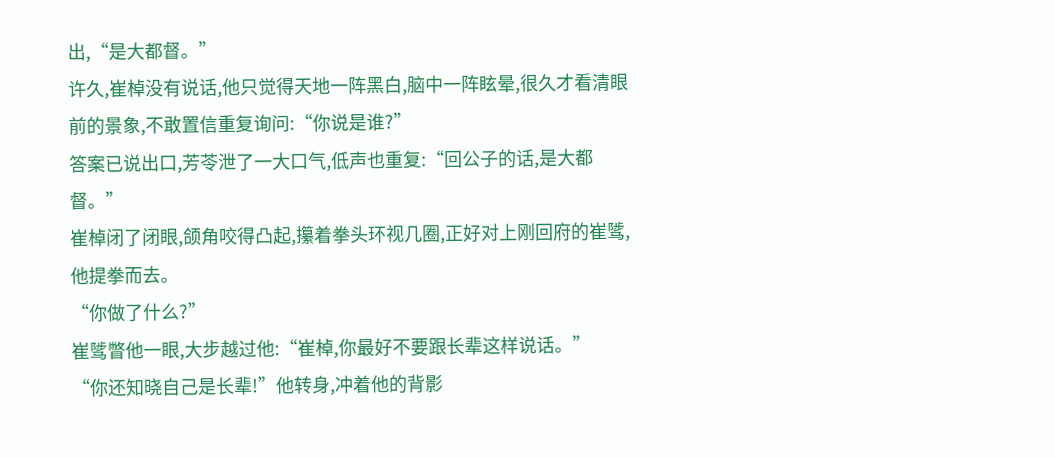出,“是大都督。”
许久,崔棹没有说话,他只觉得天地一阵黑白,脑中一阵眩晕,很久才看清眼前的景象,不敢置信重复询问:“你说是谁?”
答案已说出口,芳苓泄了一大口气,低声也重复:“回公子的话,是大都督。”
崔棹闭了闭眼,颌角咬得凸起,攥着拳头环视几圈,正好对上刚回府的崔骘,他提拳而去。
“你做了什么?”
崔骘瞥他一眼,大步越过他:“崔棹,你最好不要跟长辈这样说话。”
“你还知晓自己是长辈!”他转身,冲着他的背影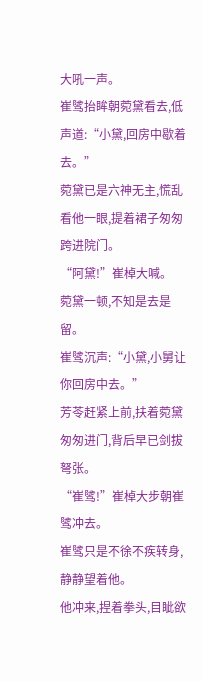大吼一声。
崔骘抬眸朝菀黛看去,低声道:“小黛,回房中歇着去。”
菀黛已是六神无主,慌乱看他一眼,提着裙子匆匆跨进院门。
“阿黛!”崔棹大喊。
菀黛一顿,不知是去是留。
崔骘沉声:“小黛,小舅让你回房中去。”
芳苓赶紧上前,扶着菀黛匆匆进门,背后早已剑拔弩张。
“崔骘!”崔棹大步朝崔骘冲去。
崔骘只是不徐不疾转身,静静望着他。
他冲来,捏着拳头,目眦欲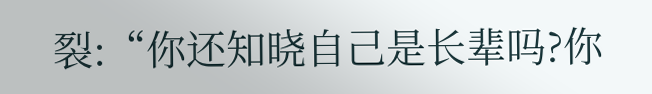裂:“你还知晓自己是长辈吗?你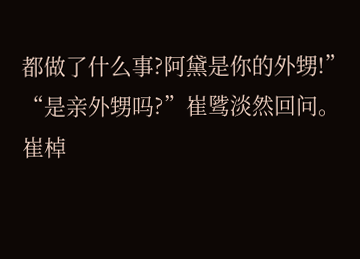都做了什么事?阿黛是你的外甥!”
“是亲外甥吗?”崔骘淡然回问。
崔棹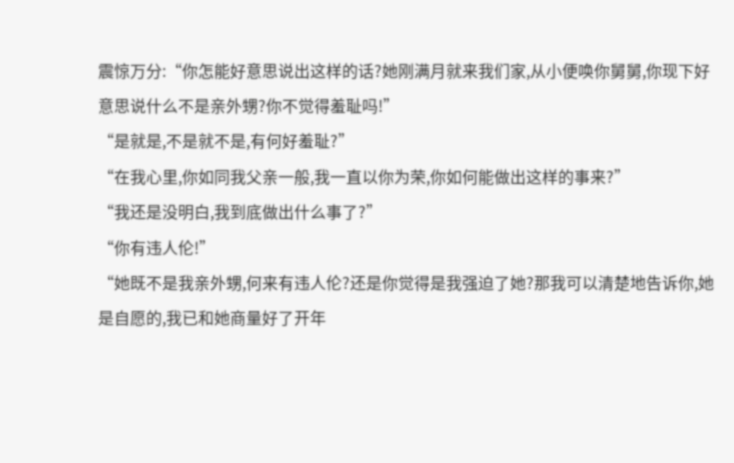震惊万分:“你怎能好意思说出这样的话?她刚满月就来我们家,从小便唤你舅舅,你现下好意思说什么不是亲外甥?你不觉得羞耻吗!”
“是就是,不是就不是,有何好羞耻?”
“在我心里,你如同我父亲一般,我一直以你为荣,你如何能做出这样的事来?”
“我还是没明白,我到底做出什么事了?”
“你有违人伦!”
“她既不是我亲外甥,何来有违人伦?还是你觉得是我强迫了她?那我可以清楚地告诉你,她是自愿的,我已和她商量好了开年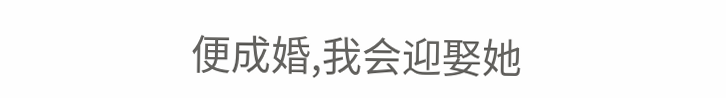便成婚,我会迎娶她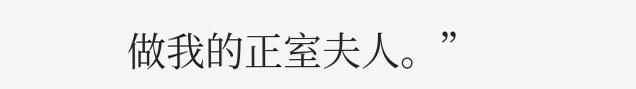做我的正室夫人。”